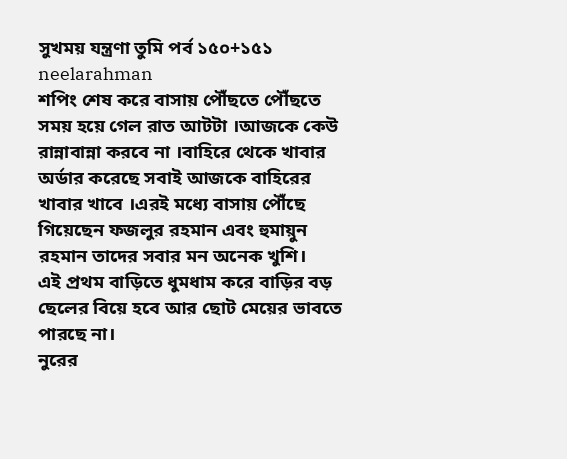সুখময় যন্ত্রণা তুমি পর্ব ১৫০+১৫১
neelarahman
শপিং শেষ করে বাসায় পৌঁছতে পৌঁছতে সময় হয়ে গেল রাত আটটা ।আজকে কেউ রান্নাবান্না করবে না ।বাহিরে থেকে খাবার অর্ডার করেছে সবাই আজকে বাহিরের খাবার খাবে ।এরই মধ্যে বাসায় পৌঁছে গিয়েছেন ফজলুর রহমান এবং হুমায়ুন রহমান তাদের সবার মন অনেক খুশি।
এই প্রথম বাড়িতে ধুমধাম করে বাড়ির বড় ছেলের বিয়ে হবে আর ছোট মেয়ের ভাবতে পারছে না।
নুরের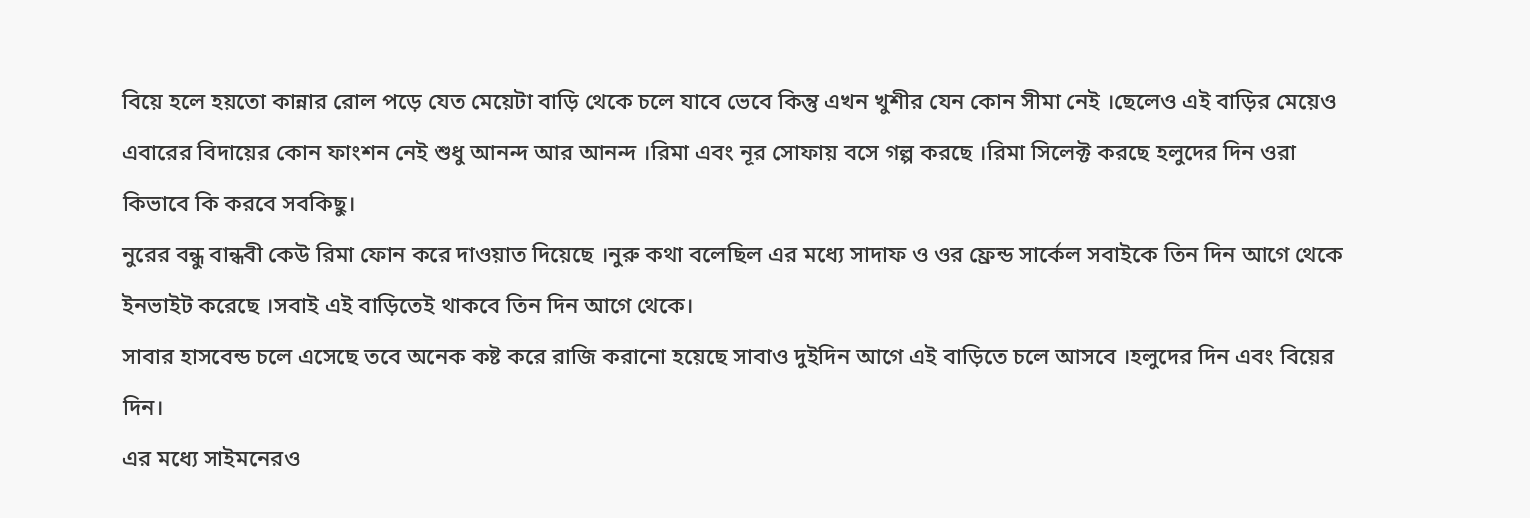বিয়ে হলে হয়তো কান্নার রোল পড়ে যেত মেয়েটা বাড়ি থেকে চলে যাবে ভেবে কিন্তু এখন খুশীর যেন কোন সীমা নেই ।ছেলেও এই বাড়ির মেয়েও এবারের বিদায়ের কোন ফাংশন নেই শুধু আনন্দ আর আনন্দ ।রিমা এবং নূর সোফায় বসে গল্প করছে ।রিমা সিলেক্ট করছে হলুদের দিন ওরা কিভাবে কি করবে সবকিছু।
নুরের বন্ধু বান্ধবী কেউ রিমা ফোন করে দাওয়াত দিয়েছে ।নুরু কথা বলেছিল এর মধ্যে সাদাফ ও ওর ফ্রেন্ড সার্কেল সবাইকে তিন দিন আগে থেকে ইনভাইট করেছে ।সবাই এই বাড়িতেই থাকবে তিন দিন আগে থেকে।
সাবার হাসবেন্ড চলে এসেছে তবে অনেক কষ্ট করে রাজি করানো হয়েছে সাবাও দুইদিন আগে এই বাড়িতে চলে আসবে ।হলুদের দিন এবং বিয়ের দিন।
এর মধ্যে সাইমনেরও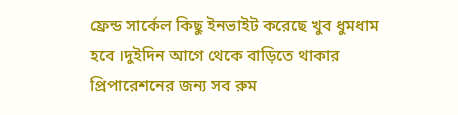ফ্রেন্ড সার্কেল কিছু ইনভাইট করেছে খুব ধুমধাম হবে ।দুইদিন আগে থেকে বাড়িতে থাকার প্রিপারেশনের জন্য সব রুম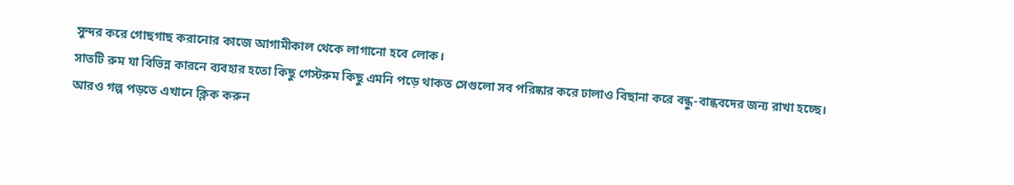সুন্দর করে গোছগাছ করানোর কাজে আগামীকাল থেকে লাগানো হবে লোক।
সাতটি রুম যা বিভিন্ন কারনে ব্যবহার হতো কিছু গেস্টরুম কিছু এমনি পড়ে থাকত সেগুলো সব পরিষ্কার করে ঢালাও বিছানা করে বন্ধু-বান্ধবদের জন্য রাখা হচ্ছে।
আরও গল্প পড়তে এখানে ক্লিক করুন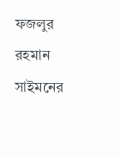ফজলুর রহমান সাইমনের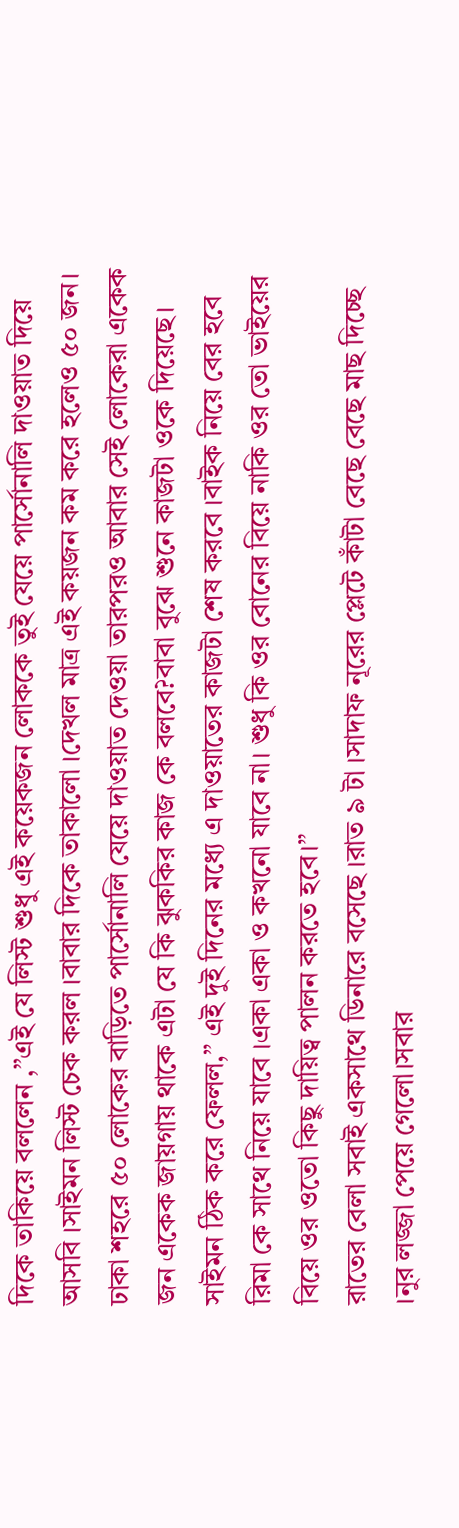দিকে তাকিয়ে বললেন ,”এই যে লিস্ট শুধু এই কয়েকজন লোককে তুই যেয়ে পার্সোনালি দাওয়াত দিয়ে আসবি ।সাইমন লিস্ট চেক করল ।বাবার দিকে তাকালো ।দেখল মাত্র এই কয়জন কম করে হলেও ৫০ জন। ঢাকা শহরে ৫০ লোকের বাড়িতে পার্সোনালি যেয়ে দাওয়াত দেওয়া তারপরও আবার সেই লোকেরা একেক জন একেক জায়গায় থাকে এটা যে কি ঝুককির কাজ কে বলবে?বাবা বুঝে শুনে কাজটা ওকে দিয়েছে।
সাইমন ঠিক করে ফেলল,” এই দুই দিনের মধ্যে এ দাওয়াতের কাজটা শেষ করবে ।বাইক নিয়ে বের হবে রিমা কে সাথে নিয়ে যাবে ।একা একা ও কখনো যাবে না। শুধু কি ওর বোনের বিয়ে নাকি ওর তো ভাইয়ের বিয়ে ওর ওতো কিছু দায়িত্ব পালন করতে হবে।”
রাতের বেলা সবাই একসাথে ডিনারে বসেছে ।রাত ৯ টা ।সাদাফ নূরের প্লেটে কাঁটা বেছে বেছে মাছ দিচ্ছে ।নুর লজ্জা পেয়ে গেলো।সবার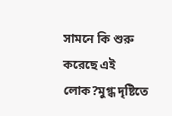সামনে কি শুরু করেছে এই লোক?মুগ্ধ দৃষ্টিতে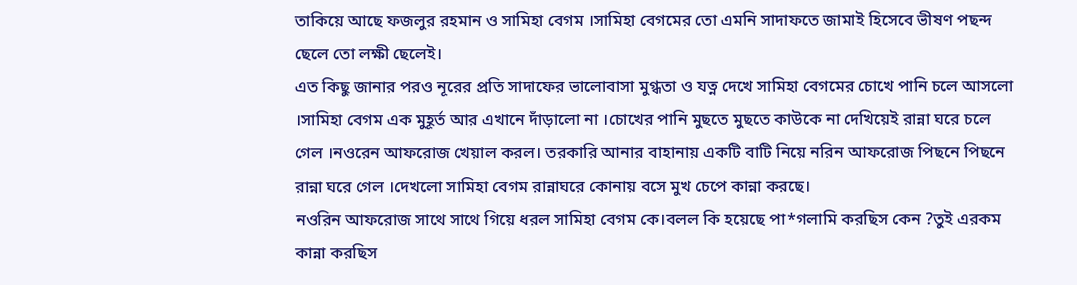তাকিয়ে আছে ফজলুর রহমান ও সামিহা বেগম ।সামিহা বেগমের তো এমনি সাদাফতে জামাই হিসেবে ভীষণ পছন্দ ছেলে তো লক্ষী ছেলেই।
এত কিছু জানার পরও নূরের প্রতি সাদাফের ভালোবাসা মুগ্ধতা ও যত্ন দেখে সামিহা বেগমের চোখে পানি চলে আসলো ।সামিহা বেগম এক মুহূর্ত আর এখানে দাঁড়ালো না ।চোখের পানি মুছতে মুছতে কাউকে না দেখিয়েই রান্না ঘরে চলে গেল ।নওরেন আফরোজ খেয়াল করল। তরকারি আনার বাহানায় একটি বাটি নিয়ে নরিন আফরোজ পিছনে পিছনে রান্না ঘরে গেল ।দেখলো সামিহা বেগম রান্নাঘরে কোনায় বসে মুখ চেপে কান্না করছে।
নওরিন আফরোজ সাথে সাথে গিয়ে ধরল সামিহা বেগম কে।বলল কি হয়েছে পা*গলামি করছিস কেন ?তুই এরকম কান্না করছিস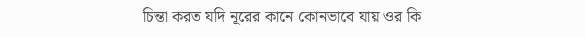চিন্তা করত যদি নূরের কানে কোনভাবে যায় ওর কি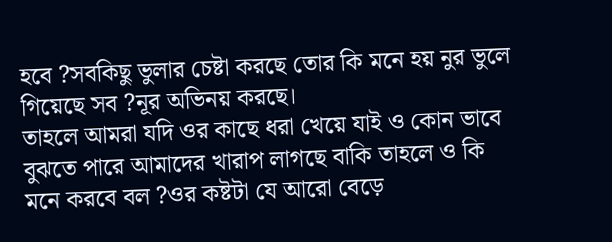হবে ?সবকিছু ভুলার চেষ্টা করছে তোর কি মনে হয় নুর ভুলে গিয়েছে সব ?নূর অভিনয় করছে।
তাহলে আমরা যদি ওর কাছে ধরা খেয়ে যাই ও কোন ভাবে বুঝতে পারে আমাদের খারাপ লাগছে বাকি তাহলে ও কি মনে করবে বল ?ওর কষ্টটা যে আরো বেড়ে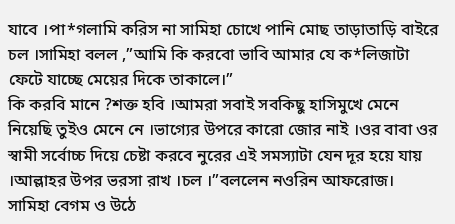যাবে ।পা*গলামি করিস না সামিহা চোখে পানি মোছ তাড়াতাড়ি বাইরে চল ।সামিহা বলল ,”আমি কি করবো ভাবি আমার যে ক*লিজাটা ফেটে যাচ্ছে মেয়ের দিকে তাকালে।”
কি করবি মানে ?শক্ত হবি ।আমরা সবাই সবকিছু হাসিমুখে মেনে নিয়েছি তুইও মেনে নে ।ভাগ্যের উপরে কারো জোর নাই ।ওর বাবা ওর স্বামী সর্বোচ্চ দিয়ে চেষ্টা করবে নুরের এই সমস্যাটা যেন দূর হয়ে যায় ।আল্লাহর উপর ভরসা রাখ ।চল ।”বললেন নওরিন আফরোজ।
সামিহা বেগম ও উঠে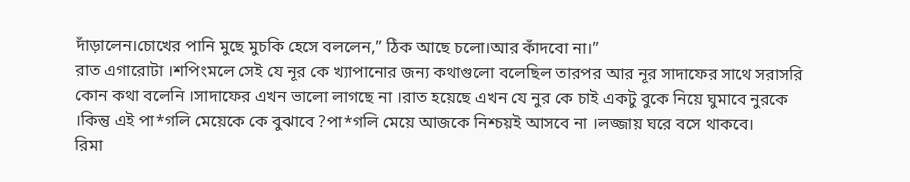দাঁড়ালেন।চোখের পানি মুছে মুচকি হেসে বললেন,” ঠিক আছে চলো।আর কাঁদবো না।”
রাত এগারোটা ।শপিংমলে সেই যে নূর কে খ্যাপানোর জন্য কথাগুলো বলেছিল তারপর আর নূর সাদাফের সাথে সরাসরি কোন কথা বলেনি ।সাদাফের এখন ভালো লাগছে না ।রাত হয়েছে এখন যে নুর কে চাই একটু বুকে নিয়ে ঘুমাবে নুরকে ।কিন্তু এই পা*গলি মেয়েকে কে বুঝাবে ?পা*গলি মেয়ে আজকে নিশ্চয়ই আসবে না ।লজ্জায় ঘরে বসে থাকবে।
রিমা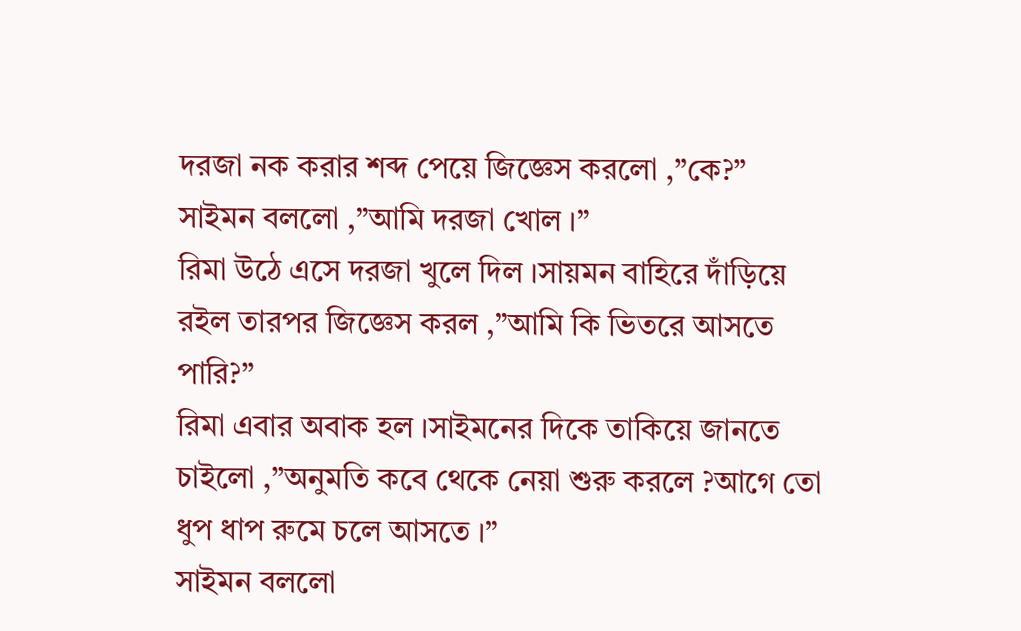দরজা নক করার শব্দ পেয়ে জিজ্ঞেস করলো ,”কে?”
সাইমন বললো ,”আমি দরজা খোল ।”
রিমা উঠে এসে দরজা খুলে দিল ।সায়মন বাহিরে দাঁড়িয়ে রইল তারপর জিজ্ঞেস করল ,”আমি কি ভিতরে আসতে পারি?”
রিমা এবার অবাক হল ।সাইমনের দিকে তাকিয়ে জানতে চাইলো ,”অনুমতি কবে থেকে নেয়া শুরু করলে ?আগে তো ধুপ ধাপ রুমে চলে আসতে ।”
সাইমন বললো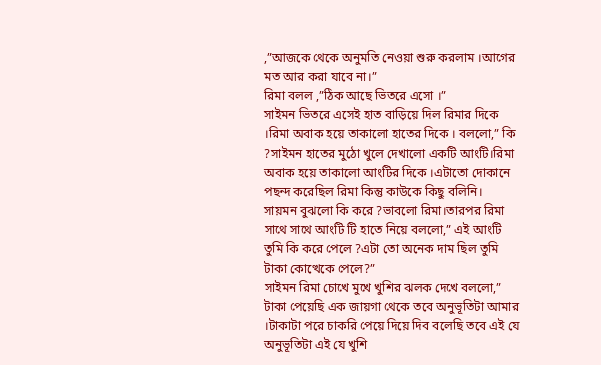,”আজকে থেকে অনুমতি নেওয়া শুরু করলাম ।আগের মত আর করা যাবে না।”
রিমা বলল ,”ঠিক আছে ভিতরে এসো ।”
সাইমন ভিতরে এসেই হাত বাড়িয়ে দিল রিমার দিকে ।রিমা অবাক হয়ে তাকালো হাতের দিকে । বললো,” কি ?সাইমন হাতের মুঠো খুলে দেখালো একটি আংটি।রিমা অবাক হয়ে তাকালো আংটির দিকে ।এটাতো দোকানে পছন্দ করেছিল রিমা কিন্তু কাউকে কিছু বলিনি।
সায়মন বুঝলো কি করে ?ভাবলো রিমা।তারপর রিমা সাথে সাথে আংটি টি হাতে নিয়ে বললো,” এই আংটি তুমি কি করে পেলে ?এটা তো অনেক দাম ছিল তুমি টাকা কোত্থেকে পেলে?”
সাইমন রিমা চোখে মুখে খুশির ঝলক দেখে বললো,” টাকা পেয়েছি এক জায়গা থেকে তবে অনুভূতিটা আমার ।টাকাটা পরে চাকরি পেয়ে দিয়ে দিব বলেছি তবে এই যে অনুভূতিটা এই যে খুশি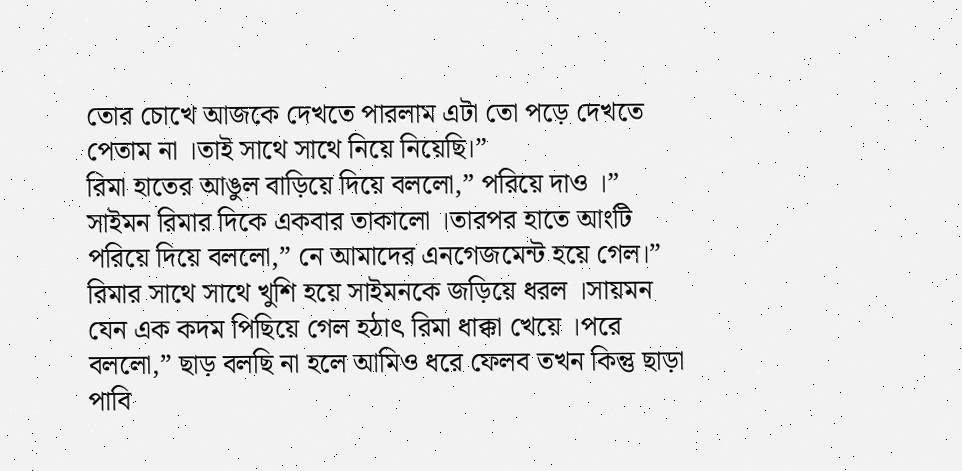তোর চোখে আজকে দেখতে পারলাম এটা তো পড়ে দেখতে পেতাম না ।তাই সাথে সাথে নিয়ে নিয়েছি।”
রিমা হাতের আঙুল বাড়িয়ে দিয়ে বললো,” পরিয়ে দাও ।”
সাইমন রিমার দিকে একবার তাকালো ।তারপর হাতে আংটি পরিয়ে দিয়ে বললো,” নে আমাদের এনগেজমেন্ট হয়ে গেল।”
রিমার সাথে সাথে খুশি হয়ে সাইমনকে জড়িয়ে ধরল ।সায়মন যেন এক কদম পিছিয়ে গেল হঠাৎ রিমা ধাক্কা খেয়ে ।পরে বললো,” ছাড় বলছি না হলে আমিও ধরে ফেলব তখন কিন্তু ছাড়া পাবি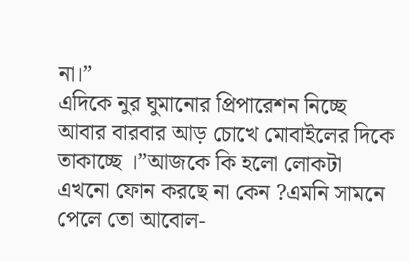না।”
এদিকে নুর ঘুমানোর প্রিপারেশন নিচ্ছে আবার বারবার আড় চোখে মোবাইলের দিকে তাকাচ্ছে ।”আজকে কি হলো লোকটা এখনো ফোন করছে না কেন ?এমনি সামনে পেলে তো আবোল-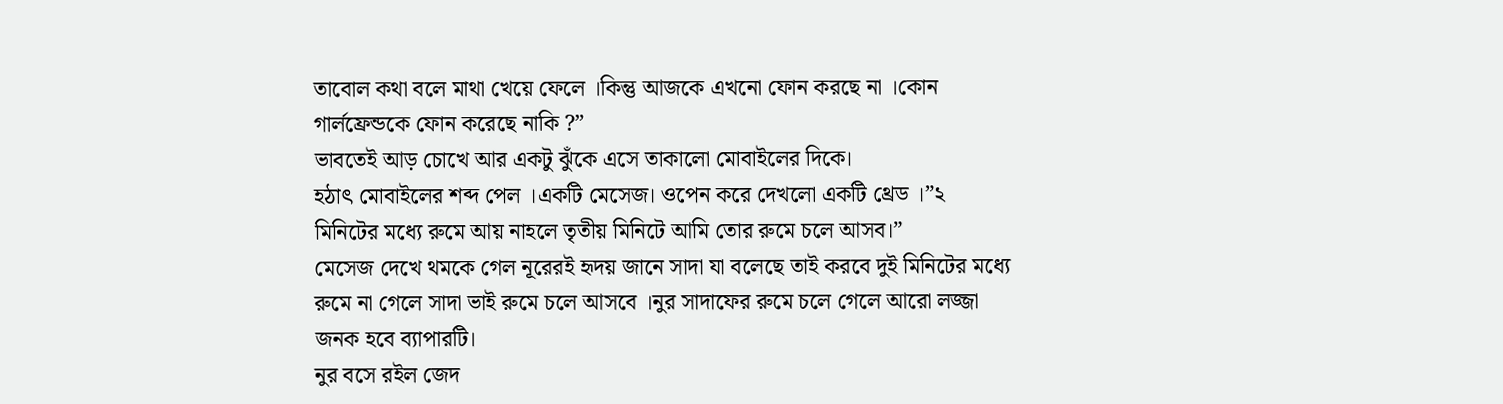তাবোল কথা বলে মাথা খেয়ে ফেলে ।কিন্তু আজকে এখনো ফোন করছে না ।কোন গার্লফ্রেন্ডকে ফোন করেছে নাকি ?”
ভাবতেই আড় চোখে আর একটু ঝুঁকে এসে তাকালো মোবাইলের দিকে।
হঠাৎ মোবাইলের শব্দ পেল ।একটি মেসেজ। ওপেন করে দেখলো একটি থ্রেড ।”২ মিনিটের মধ্যে রুমে আয় নাহলে তৃতীয় মিনিটে আমি তোর রুমে চলে আসব।”
মেসেজ দেখে থমকে গেল নূরেরই হৃদয় জানে সাদা যা বলেছে তাই করবে দুই মিনিটের মধ্যে রুমে না গেলে সাদা ভাই রুমে চলে আসবে ।নুর সাদাফের রুমে চলে গেলে আরো লজ্জা জনক হবে ব্যাপারটি।
নুর বসে রইল জেদ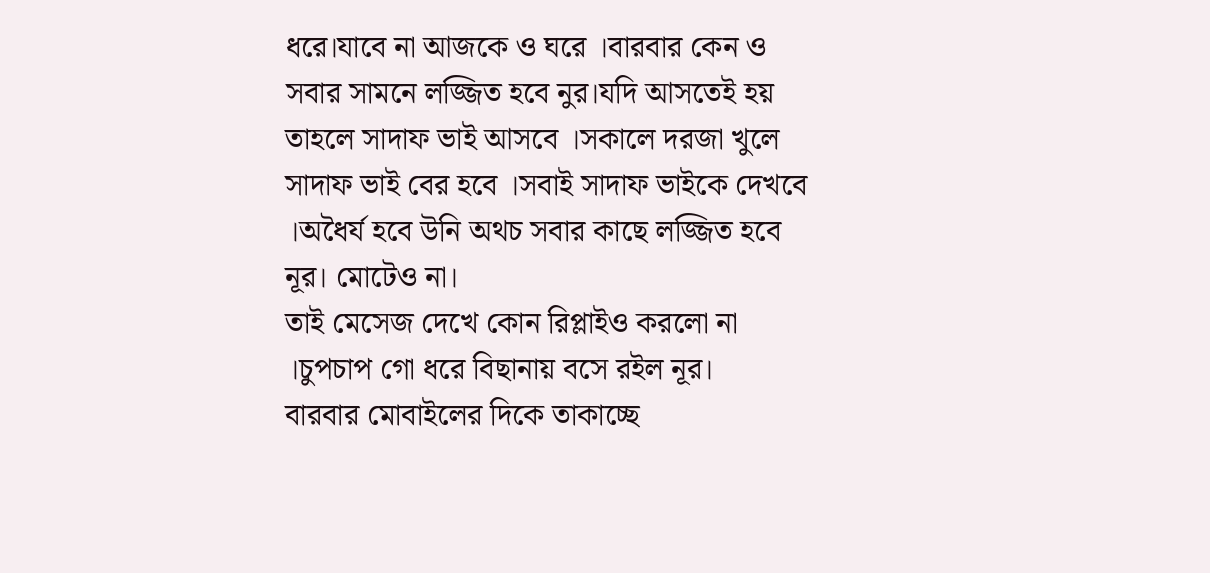ধরে।যাবে না আজকে ও ঘরে ।বারবার কেন ও সবার সামনে লজ্জিত হবে নুর।যদি আসতেই হয় তাহলে সাদাফ ভাই আসবে ।সকালে দরজা খুলে সাদাফ ভাই বের হবে ।সবাই সাদাফ ভাইকে দেখবে ।অধৈর্য হবে উনি অথচ সবার কাছে লজ্জিত হবে নূর। মোটেও না।
তাই মেসেজ দেখে কোন রিপ্লাইও করলো না ।চুপচাপ গো ধরে বিছানায় বসে রইল নূর।
বারবার মোবাইলের দিকে তাকাচ্ছে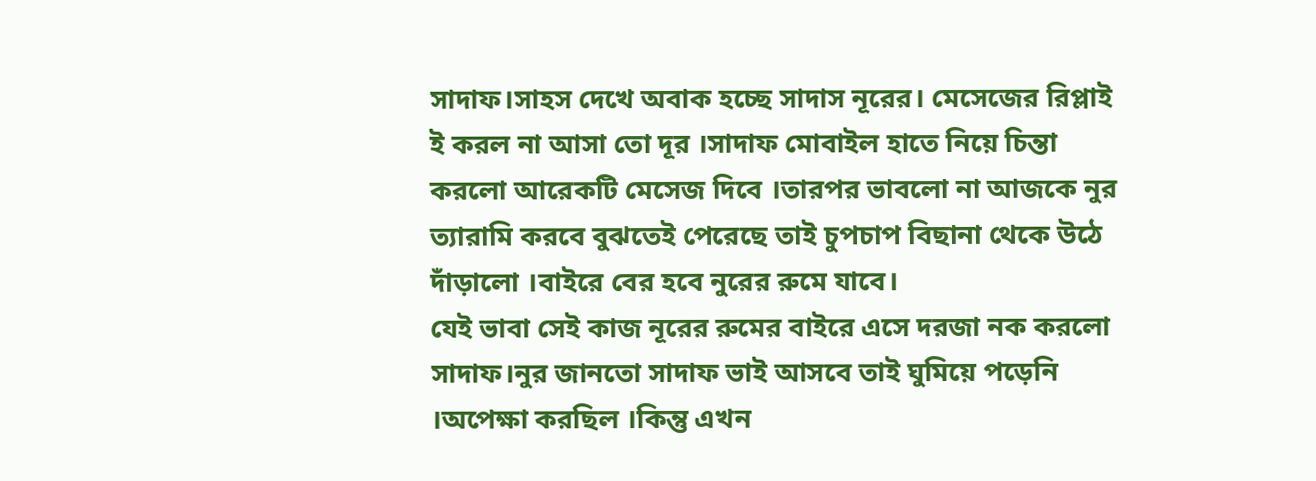সাদাফ।সাহস দেখে অবাক হচ্ছে সাদাস নূরের। মেসেজের রিপ্লাই ই করল না আসা তো দূর ।সাদাফ মোবাইল হাতে নিয়ে চিন্তা করলো আরেকটি মেসেজ দিবে ।তারপর ভাবলো না আজকে নুর ত্যারামি করবে বুঝতেই পেরেছে তাই চুপচাপ বিছানা থেকে উঠে দাঁড়ালো ।বাইরে বের হবে নুরের রুমে যাবে।
যেই ভাবা সেই কাজ নূরের রুমের বাইরে এসে দরজা নক করলো সাদাফ।নুর জানতো সাদাফ ভাই আসবে তাই ঘুমিয়ে পড়েনি ।অপেক্ষা করছিল ।কিন্তু এখন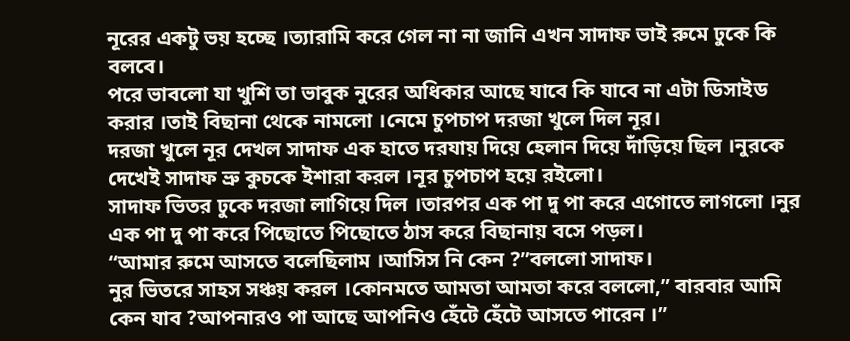নূরের একটু ভয় হচ্ছে ।ত্যারামি করে গেল না না জানি এখন সাদাফ ভাই রুমে ঢুকে কি বলবে।
পরে ভাবলো যা খুশি তা ভাবুক নুরের অধিকার আছে যাবে কি যাবে না এটা ডিসাইড করার ।তাই বিছানা থেকে নামলো ।নেমে চুপচাপ দরজা খুলে দিল নূর।
দরজা খুলে নূর দেখল সাদাফ এক হাতে দরযায় দিয়ে হেলান দিয়ে দাঁড়িয়ে ছিল ।নুরকে দেখেই সাদাফ ভ্রু কুচকে ইশারা করল ।নূর চুপচাপ হয়ে রইলো।
সাদাফ ভিতর ঢুকে দরজা লাগিয়ে দিল ।তারপর এক পা দু পা করে এগোতে লাগলো ।নুর এক পা দু পা করে পিছোতে পিছোতে ঠাস করে বিছানায় বসে পড়ল।
“আমার রুমে আসতে বলেছিলাম ।আসিস নি কেন ?”বললো সাদাফ।
নুর ভিতরে সাহস সঞ্চয় করল ।কোনমতে আমতা আমতা করে বললো,” বারবার আমি কেন যাব ?আপনারও পা আছে আপনিও হেঁটে হেঁটে আসতে পারেন ।”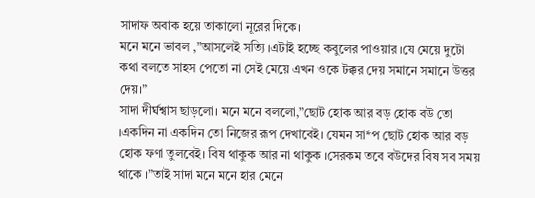সাদাফ অবাক হয়ে তাকালো নূরের দিকে।
মনে মনে ভাবল ,”আসলেই সত্যি ।এটাই হচ্ছে কবুলের পাওয়ার ।যে মেয়ে দুটো কথা বলতে সাহস পেতো না সেই মেয়ে এখন ওকে টক্কর দেয় সমানে সমানে উত্তর দেয়।”
সাদা দীর্ঘশ্বাস ছাড়লো। মনে মনে বললো,”ছোট হোক আর বড় হোক বউ তো ।একদিন না একদিন তো নিজের রূপ দেখাবেই। যেমন সা*প ছোট হোক আর বড় হোক ফণা তুলবেই। বিষ থাকুক আর না থাকুক ।সেরকম তবে বউদের বিষ সব সময় থাকে ।”তাই সাদা মনে মনে হার মেনে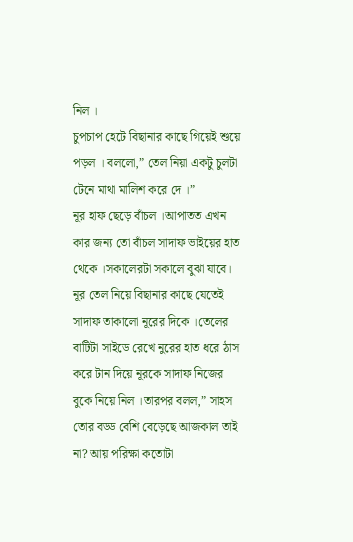নিল ।
চুপচাপ হেটে বিছানার কাছে গিয়েই শুয়ে পড়ল । বললো,” তেল নিয়া একটু চুলটা টেনে মাথা মালিশ করে দে ।”
নূর হাফ ছেড়ে বাঁচল ।আপাতত এখন কার জন্য তো বাঁচল সাদাফ ভাইয়ের হাত থেকে ।সকালেরটা সকালে বুঝা যাবে।
নূর তেল নিয়ে বিছানার কাছে যেতেই সাদাফ তাকালো নূরের দিকে ।তেলের বাটিটা সাইডে রেখে নুরের হাত ধরে ঠাস করে টান দিয়ে নূরকে সাদাফ নিজের বুকে নিয়ে নিল ।তারপর বলল,” সাহস তোর বড্ড বেশি বেড়েছে আজকাল তাই না? আয় পরিক্ষা কতোটা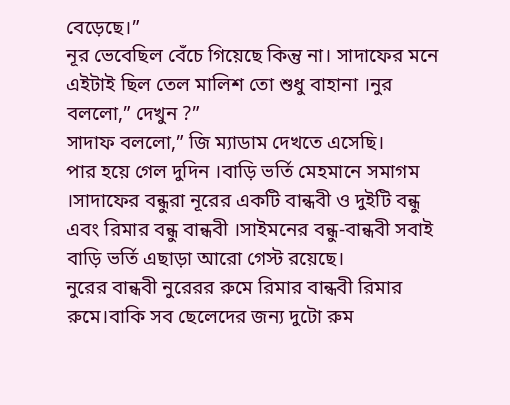বেড়েছে।”
নূর ভেবেছিল বেঁচে গিয়েছে কিন্তু না। সাদাফের মনে এইটাই ছিল তেল মালিশ তো শুধু বাহানা ।নুর বললো,” দেখুন ?”
সাদাফ বললো,” জি ম্যাডাম দেখতে এসেছি।
পার হয়ে গেল দুদিন ।বাড়ি ভর্তি মেহমানে সমাগম ।সাদাফের বন্ধুরা নূরের একটি বান্ধবী ও দুইটি বন্ধু এবং রিমার বন্ধু বান্ধবী ।সাইমনের বন্ধু-বান্ধবী সবাই বাড়ি ভর্তি এছাড়া আরো গেস্ট রয়েছে।
নুরের বান্ধবী নুরেরর রুমে রিমার বান্ধবী রিমার রুমে।বাকি সব ছেলেদের জন্য দুটো রুম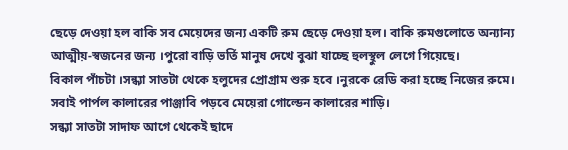ছেড়ে দেওয়া হল বাকি সব মেয়েদের জন্য একটি রুম ছেড়ে দেওয়া হল। বাকি রুমগুলোতে অন্যান্য আত্মীয়-স্বজনের জন্য ।পুরো বাড়ি ভর্তি মানুষ দেখে বুঝা যাচ্ছে হুলস্থুল লেগে গিয়েছে।
বিকাল পাঁচটা ।সন্ধ্যা সাতটা থেকে হলুদের প্রোগ্রাম শুরু হবে ।নুরকে রেডি করা হচ্ছে নিজের রুমে।
সবাই পার্পল কালারের পাঞ্জাবি পড়বে মেয়েরা গোল্ডেন কালারের শাড়ি।
সন্ধ্যা সাতটা সাদাফ আগে থেকেই ছাদে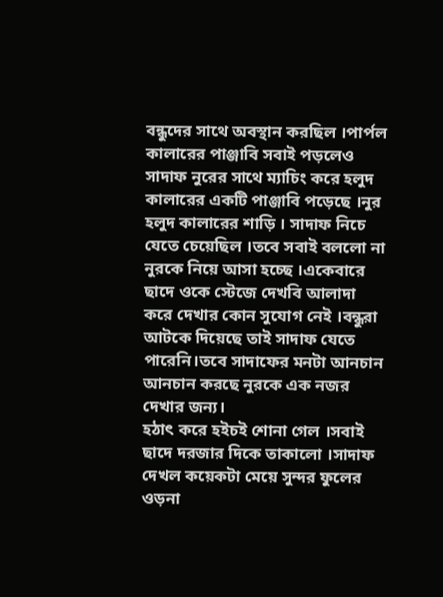বন্ধুদের সাথে অবস্থান করছিল ।পার্পল কালারের পাঞ্জাবি সবাই পড়লেও সাদাফ নুরের সাথে ম্যাচিং করে হলুদ কালারের একটি পাঞ্জাবি পড়েছে ।নুর হলুদ কালারের শাড়ি । সাদাফ নিচে যেতে চেয়েছিল ।তবে সবাই বললো না নুরকে নিয়ে আসা হচ্ছে ।একেবারে ছাদে ওকে স্টেজে দেখবি আলাদা করে দেখার কোন সুযোগ নেই ।বন্ধুরা আটকে দিয়েছে তাই সাদাফ যেতে পারেনি।তবে সাদাফের মনটা আনচান আনচান করছে নুরকে এক নজর দেখার জন্য।
হঠাৎ করে হইচই শোনা গেল ।সবাই ছাদে দরজার দিকে তাকালো ।সাদাফ দেখল কয়েকটা মেয়ে সুন্দর ফুলের ওড়না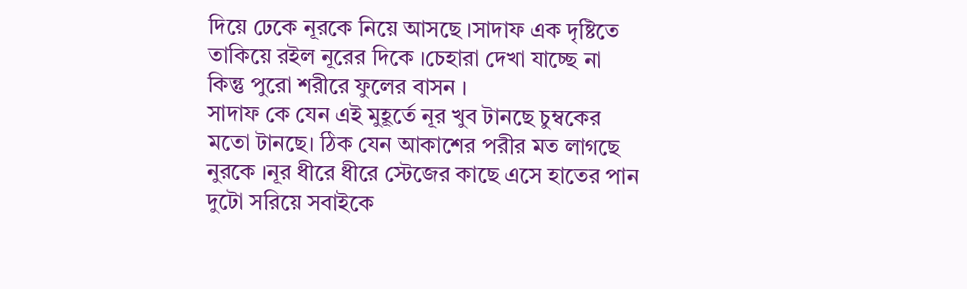দিয়ে ঢেকে নূরকে নিয়ে আসছে ।সাদাফ এক দৃষ্টিতে তাকিয়ে রইল নূরের দিকে ।চেহারা দেখা যাচ্ছে না কিন্তু পুরো শরীরে ফুলের বাসন ।
সাদাফ কে যেন এই মুহূর্তে নূর খুব টানছে চুম্বকের মতো টানছে। ঠিক যেন আকাশের পরীর মত লাগছে নুরকে ।নূর ধীরে ধীরে স্টেজের কাছে এসে হাতের পান দুটো সরিয়ে সবাইকে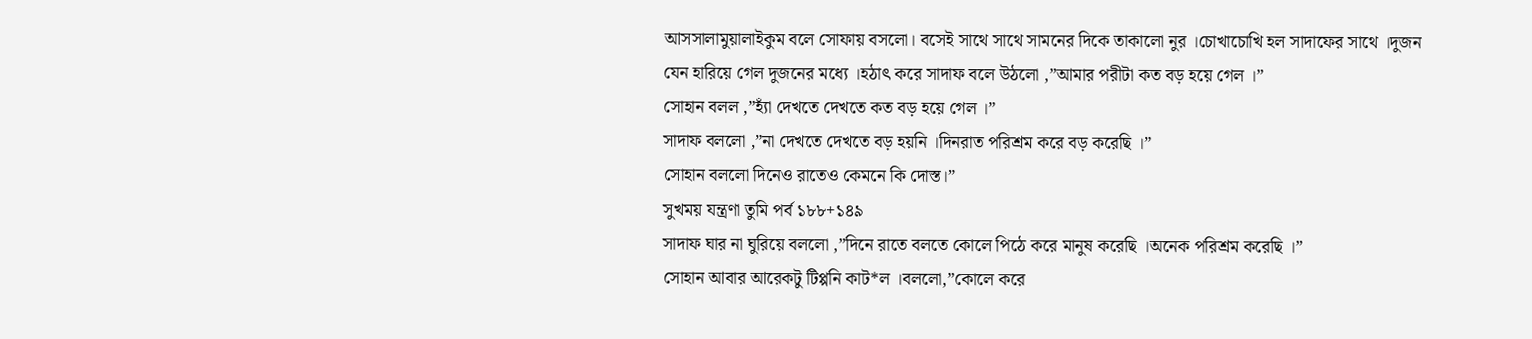আসসালামুয়ালাইকুম বলে সোফায় বসলো। বসেই সাথে সাথে সামনের দিকে তাকালো নুর ।চোখাচোখি হল সাদাফের সাথে ।দুজন যেন হারিয়ে গেল দুজনের মধ্যে ।হঠাৎ করে সাদাফ বলে উঠলো ,”আমার পরীটা কত বড় হয়ে গেল ।”
সোহান বলল ,”হ্যাঁ দেখতে দেখতে কত বড় হয়ে গেল ।”
সাদাফ বললো ,”না দেখতে দেখতে বড় হয়নি ।দিনরাত পরিশ্রম করে বড় করেছি ।”
সোহান বললো দিনেও রাতেও কেমনে কি দোস্ত।”
সুখময় যন্ত্রণা তুমি পর্ব ১৮৮+১৪৯
সাদাফ ঘার না ঘুরিয়ে বললো ,”দিনে রাতে বলতে কোলে পিঠে করে মানুষ করেছি ।অনেক পরিশ্রম করেছি ।”
সোহান আবার আরেকটু টিপ্পনি কাট*ল ।বললো,”কোলে করে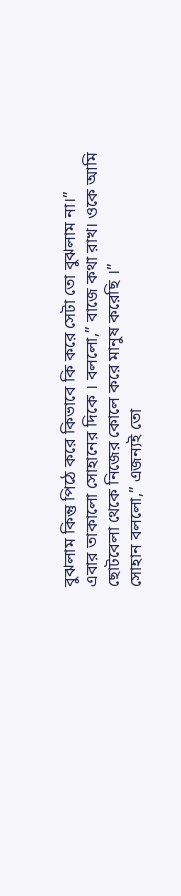বুঝলাম কিন্তু পিঠে করে কিভাবে কি করে সেটা তো বুঝলাম না।”
এবার তাকালো সোহানের দিকে । বললো,” বাজে কথা রাখ। ওকে আমি ছোটবেলা থেকে নিজের কোলে করে মানুষ করেছি ।”
সোহান বললো,” এজন্যই তো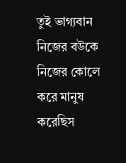তুই ভাগ্যবান নিজের বউকে নিজের কোলে করে মানুষ করেছিস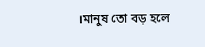।মানুষ তো বড় হলে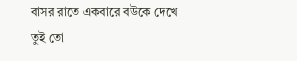বাসর রাতে একবারে বউকে দেখে তুই তো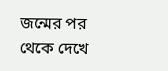জন্মের পর থেকে দেখে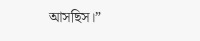আসছিস।”